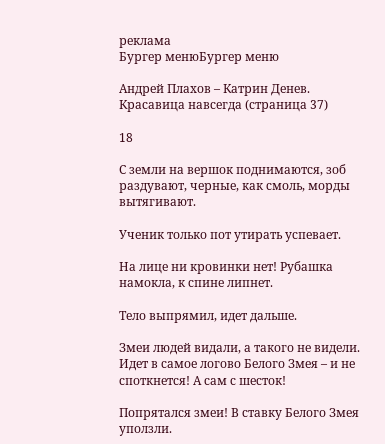реклама
Бургер менюБургер меню

Андрей Плахов – Катрин Денев. Красавица навсегда (страница 37)

18

С земли на вершок поднимаются, зоб раздувают, черные, как смоль, морды вытягивают.

Ученик только пот утирать успевает.

На лице ни кровинки нет! Рубашка намокла, к спине липнет.

Тело выпрямил, идет дальше.

Змеи людей видали, а такого не видели. Идет в самое логово Белого Змея – и не споткнется! А сам с шесток!

Попрятался змеи! В ставку Белого Змея уползли.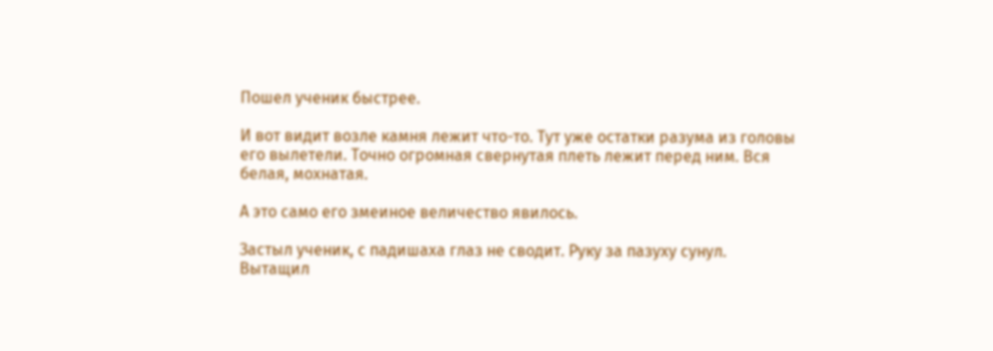Пошел ученик быстрее.

И вот видит возле камня лежит что-то. Тут уже остатки разума из головы его вылетели. Точно огромная свернутая плеть лежит перед ним. Вся белая, мохнатая.

А это само его змеиное величество явилось.

Застыл ученик, с падишаха глаз не сводит. Руку за пазуху сунул. Вытащил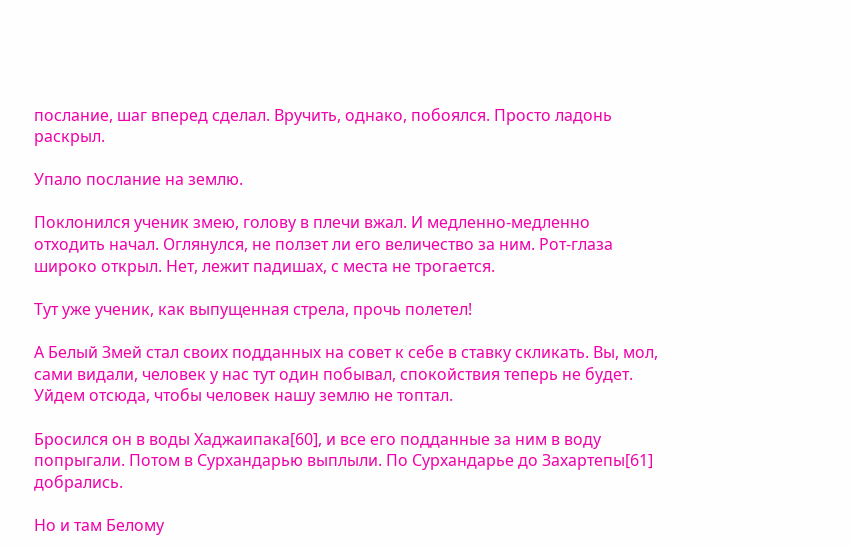послание, шаг вперед сделал. Вручить, однако, побоялся. Просто ладонь раскрыл.

Упало послание на землю.

Поклонился ученик змею, голову в плечи вжал. И медленно-медленно отходить начал. Оглянулся, не ползет ли его величество за ним. Рот-глаза широко открыл. Нет, лежит падишах, с места не трогается.

Тут уже ученик, как выпущенная стрела, прочь полетел!

А Белый Змей стал своих подданных на совет к себе в ставку скликать. Вы, мол, сами видали, человек у нас тут один побывал, спокойствия теперь не будет. Уйдем отсюда, чтобы человек нашу землю не топтал.

Бросился он в воды Хаджаипака[60], и все его подданные за ним в воду попрыгали. Потом в Сурхандарью выплыли. По Сурхандарье до Захартепы[61] добрались.

Но и там Белому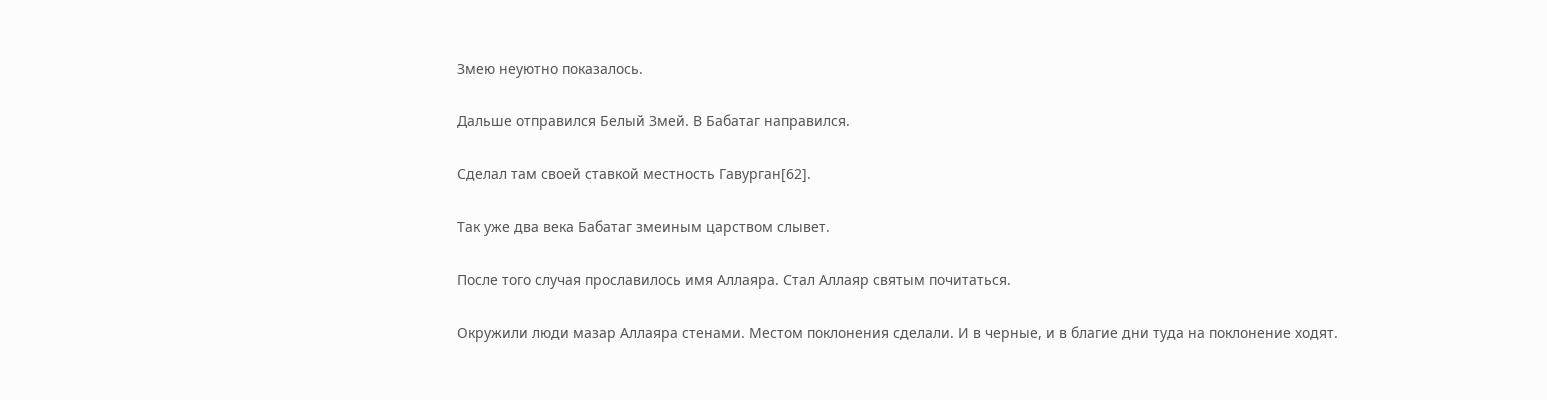Змею неуютно показалось.

Дальше отправился Белый Змей. В Бабатаг направился.

Сделал там своей ставкой местность Гавурган[62].

Так уже два века Бабатаг змеиным царством слывет.

После того случая прославилось имя Аллаяра. Стал Аллаяр святым почитаться.

Окружили люди мазар Аллаяра стенами. Местом поклонения сделали. И в черные, и в благие дни туда на поклонение ходят.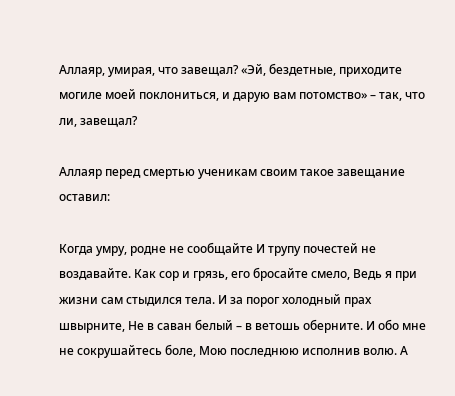Аллаяр, умирая, что завещал? «Эй, бездетные, приходите могиле моей поклониться, и дарую вам потомство» – так, что ли, завещал?

Аллаяр перед смертью ученикам своим такое завещание оставил:

Когда умру, родне не сообщайте И трупу почестей не воздавайте. Как сор и грязь, его бросайте смело, Ведь я при жизни сам стыдился тела. И за порог холодный прах швырните, Не в саван белый – в ветошь оберните. И обо мне не сокрушайтесь боле, Мою последнюю исполнив волю. А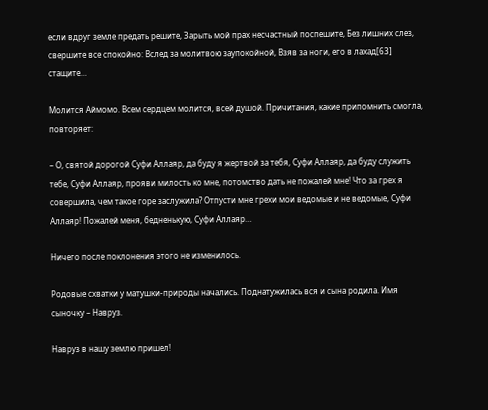если вдруг земле предать решите, Зарыть мой прах несчастный поспешите, Без лишних слез, свершите все спокойно: Вслед за молитвою заупокойной, Взяв за ноги, его в лахад[63] стащите…

Молится Аймомо. Всем сердцем молится, всей душой. Причитания, какие припомнить смогла, повторяет:

– О, святой дорогой Суфи Аллаяр, да буду я жертвой за тебя, Суфи Аллаяр, да буду служить тебе, Суфи Аллаяр, прояви милость ко мне, потомство дать не пожалей мне! Что за грех я совершила, чем такое горе заслужила? Отпусти мне грехи мои ведомые и не ведомые, Суфи Аллаяр! Пожалей меня, бедненькую, Суфи Аллаяр…

Ничего после поклонения этого не изменилось.

Родовые схватки у матушки-природы начались. Поднатужилась вся и сына родила. Имя сыночку – Навруз.

Навруз в нашу землю пришел!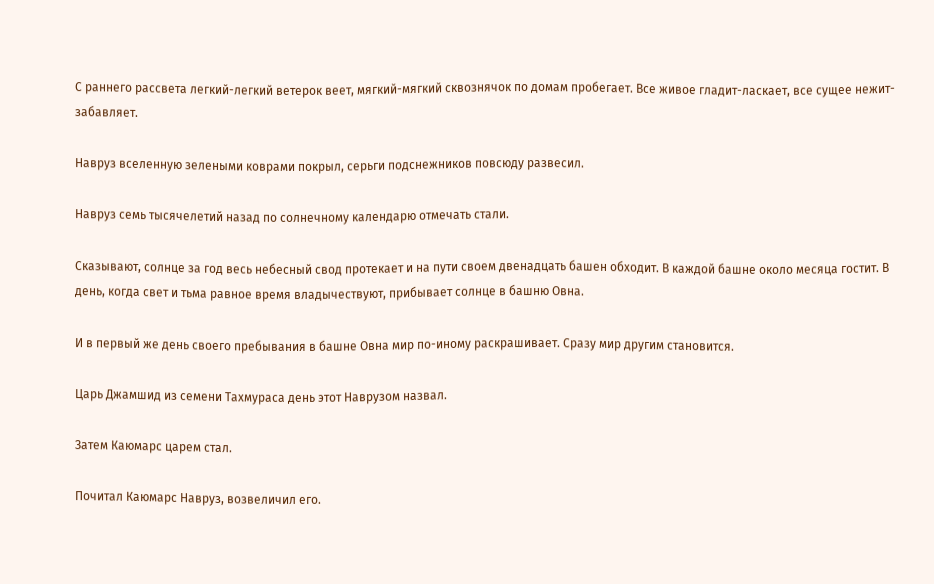С раннего рассвета легкий-легкий ветерок веет, мягкий-мягкий сквознячок по домам пробегает. Все живое гладит-ласкает, все сущее нежит-забавляет.

Навруз вселенную зелеными коврами покрыл, серьги подснежников повсюду развесил.

Навруз семь тысячелетий назад по солнечному календарю отмечать стали.

Сказывают, солнце за год весь небесный свод протекает и на пути своем двенадцать башен обходит. В каждой башне около месяца гостит. В день, когда свет и тьма равное время владычествуют, прибывает солнце в башню Овна.

И в первый же день своего пребывания в башне Овна мир по-иному раскрашивает. Сразу мир другим становится.

Царь Джамшид из семени Тахмураса день этот Наврузом назвал.

Затем Каюмарс царем стал.

Почитал Каюмарс Навруз, возвеличил его.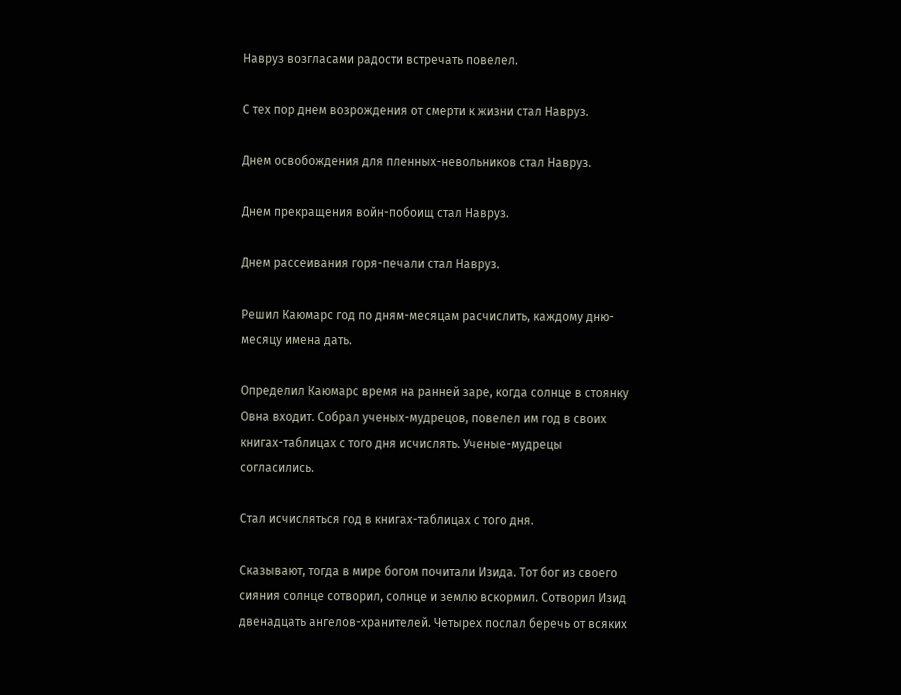Навруз возгласами радости встречать повелел.

С тех пор днем возрождения от смерти к жизни стал Навруз.

Днем освобождения для пленных-невольников стал Навруз.

Днем прекращения войн-побоищ стал Навруз.

Днем рассеивания горя-печали стал Навруз.

Решил Каюмарс год по дням-месяцам расчислить, каждому дню-месяцу имена дать.

Определил Каюмарс время на ранней заре, когда солнце в стоянку Овна входит. Собрал ученых-мудрецов, повелел им год в своих книгах-таблицах с того дня исчислять. Ученые-мудрецы согласились.

Стал исчисляться год в книгах-таблицах с того дня.

Сказывают, тогда в мире богом почитали Изида. Тот бог из своего сияния солнце сотворил, солнце и землю вскормил. Сотворил Изид двенадцать ангелов-хранителей. Четырех послал беречь от всяких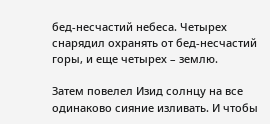бед-несчастий небеса. Четырех снарядил охранять от бед-несчастий горы, и еще четырех – землю.

Затем повелел Изид солнцу на все одинаково сияние изливать. И чтобы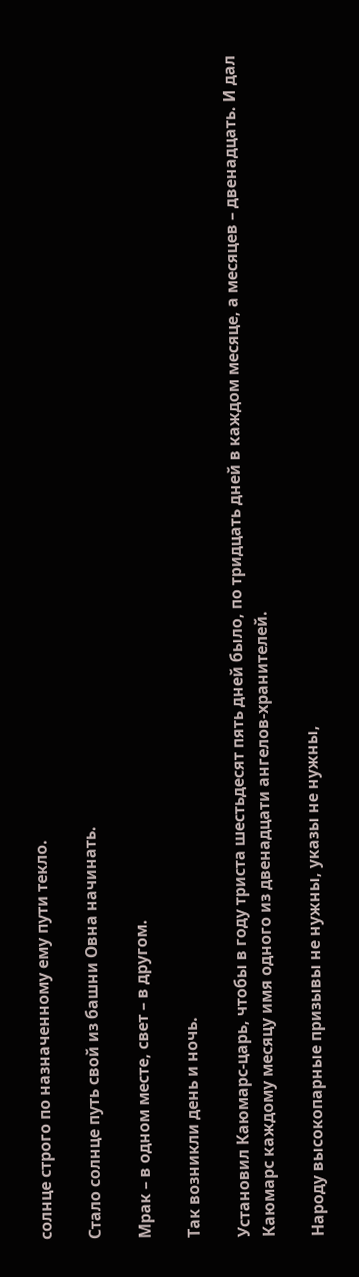солнце строго по назначенному ему пути текло.

Стало солнце путь свой из башни Овна начинать.

Мрак – в одном месте, свет – в другом.

Так возникли день и ночь.

Установил Каюмарс-царь, чтобы в году триста шестьдесят пять дней было, по тридцать дней в каждом месяце, а месяцев – двенадцать. И дал Каюмарс каждому месяцу имя одного из двенадцати ангелов-хранителей.

Народу высокопарные призывы не нужны, указы не нужны,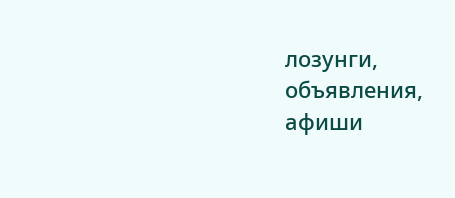лозунги, объявления, афиши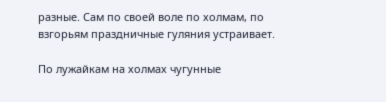разные. Сам по своей воле по холмам, по взгорьям праздничные гуляния устраивает.

По лужайкам на холмах чугунные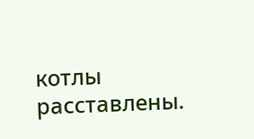котлы расставлены.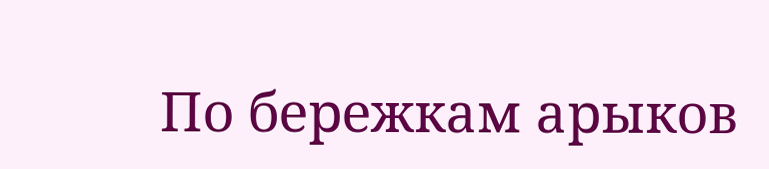По бережкам арыков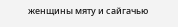женщины мяту и сайгачью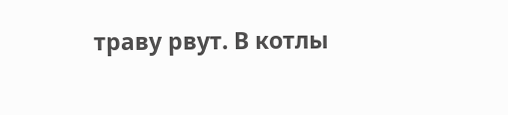траву рвут. В котлы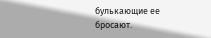булькающие ее бросают.